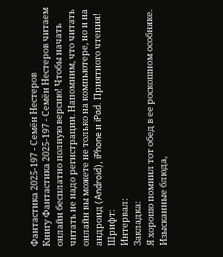Фантастика 2025-197 - Семён Нестеров
Книгу Фантастика 2025-197 - Семён Нестеров читаем онлайн бесплатно полную версию! Чтобы начать читать не надо регистрации. Напомним, что читать онлайн вы можете не только на компьютере, но и на андроид (Android), iPhone и iPad. Приятного чтения!
Шрифт:
Интервал:
Закладка:
Я хорошо помнил тот обед в ее роскошном особняке. Изысканные блюда,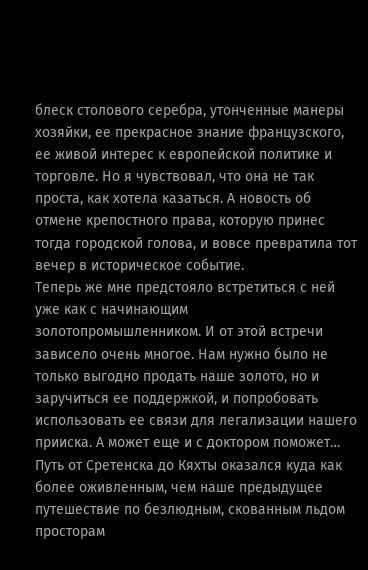блеск столового серебра, утонченные манеры хозяйки, ее прекрасное знание французского, ее живой интерес к европейской политике и торговле. Но я чувствовал, что она не так проста, как хотела казаться. А новость об отмене крепостного права, которую принес тогда городской голова, и вовсе превратила тот вечер в историческое событие.
Теперь же мне предстояло встретиться с ней уже как с начинающим золотопромышленником. И от этой встречи зависело очень многое. Нам нужно было не только выгодно продать наше золото, но и заручиться ее поддержкой, и попробовать использовать ее связи для легализации нашего прииска. А может еще и с доктором поможет…
Путь от Сретенска до Кяхты оказался куда как более оживленным, чем наше предыдущее путешествие по безлюдным, скованным льдом просторам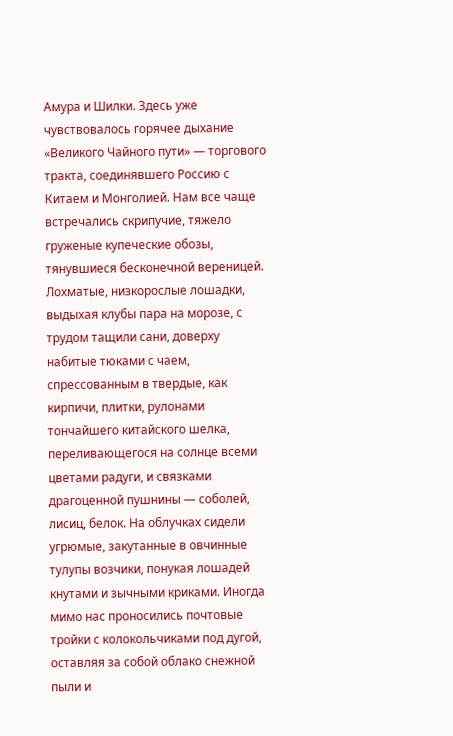Амура и Шилки. Здесь уже чувствовалось горячее дыхание «Великого Чайного пути» — торгового тракта, соединявшего Россию с Китаем и Монголией. Нам все чаще встречались скрипучие, тяжело груженые купеческие обозы, тянувшиеся бесконечной вереницей. Лохматые, низкорослые лошадки, выдыхая клубы пара на морозе, с трудом тащили сани, доверху набитые тюками с чаем, спрессованным в твердые, как кирпичи, плитки, рулонами тончайшего китайского шелка, переливающегося на солнце всеми цветами радуги, и связками драгоценной пушнины — соболей, лисиц, белок. На облучках сидели угрюмые, закутанные в овчинные тулупы возчики, понукая лошадей кнутами и зычными криками. Иногда мимо нас проносились почтовые тройки с колокольчиками под дугой, оставляя за собой облако снежной пыли и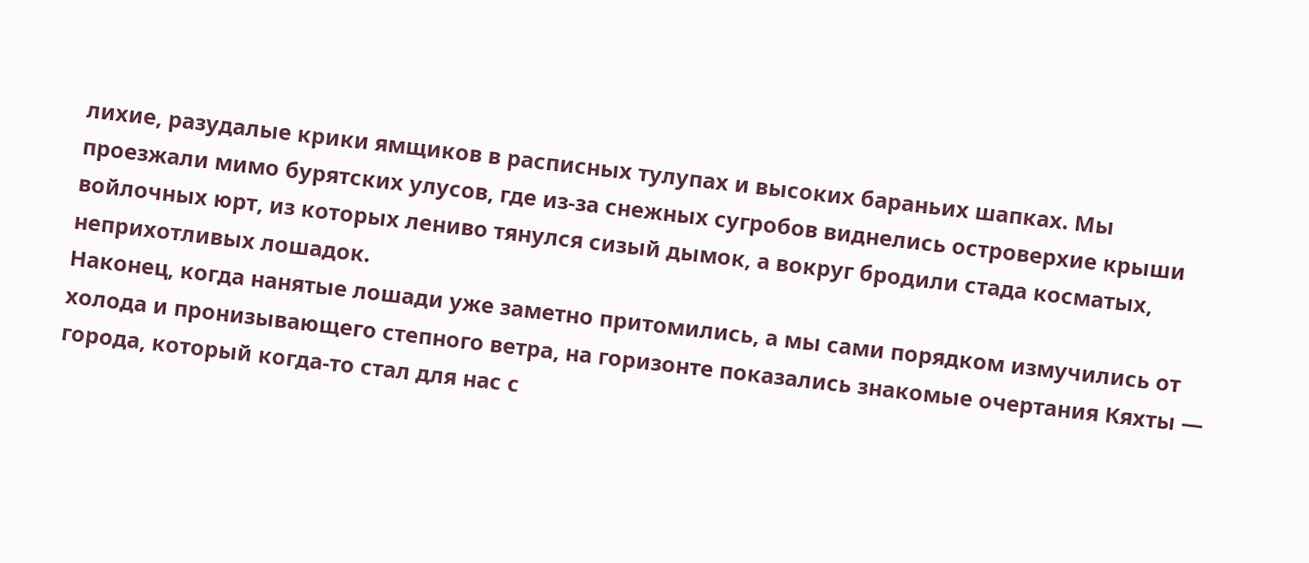лихие, разудалые крики ямщиков в расписных тулупах и высоких бараньих шапках. Мы проезжали мимо бурятских улусов, где из-за снежных сугробов виднелись островерхие крыши войлочных юрт, из которых лениво тянулся сизый дымок, а вокруг бродили стада косматых, неприхотливых лошадок.
Наконец, когда нанятые лошади уже заметно притомились, а мы сами порядком измучились от холода и пронизывающего степного ветра, на горизонте показались знакомые очертания Кяхты — города, который когда-то стал для нас с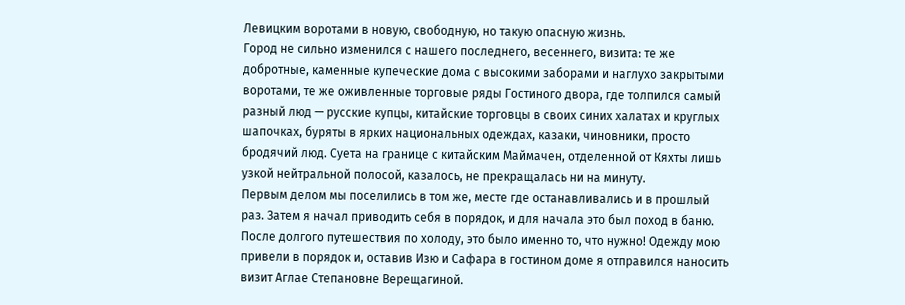Левицким воротами в новую, свободную, но такую опасную жизнь.
Город не сильно изменился с нашего последнего, весеннего, визита: те же добротные, каменные купеческие дома с высокими заборами и наглухо закрытыми воротами, те же оживленные торговые ряды Гостиного двора, где толпился самый разный люд — русские купцы, китайские торговцы в своих синих халатах и круглых шапочках, буряты в ярких национальных одеждах, казаки, чиновники, просто бродячий люд. Суета на границе с китайским Маймачен, отделенной от Кяхты лишь узкой нейтральной полосой, казалось, не прекращалась ни на минуту.
Первым делом мы поселились в том же, месте где останавливались и в прошлый раз. Затем я начал приводить себя в порядок, и для начала это был поход в баню. После долгого путешествия по холоду, это было именно то, что нужно! Одежду мою привели в порядок и, оставив Изю и Сафара в гостином доме я отправился наносить визит Аглае Степановне Верещагиной.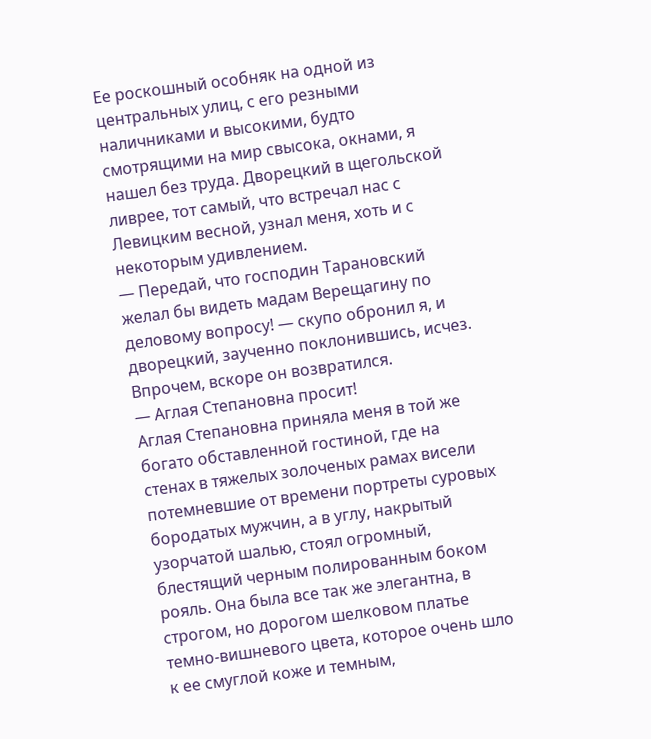Ее роскошный особняк на одной из центральных улиц, с его резными наличниками и высокими, будто смотрящими на мир свысока, окнами, я нашел без труда. Дворецкий в щегольской ливрее, тот самый, что встречал нас с Левицким весной, узнал меня, хоть и с некоторым удивлением.
— Передай, что господин Тарановский желал бы видеть мадам Верещагину по деловому вопросу! — скупо обронил я, и дворецкий, заученно поклонившись, исчез. Впрочем, вскоре он возвратился.
— Аглая Степановна просит!
Аглая Степановна приняла меня в той же богато обставленной гостиной, где на стенах в тяжелых золоченых рамах висели потемневшие от времени портреты суровых бородатых мужчин, а в углу, накрытый узорчатой шалью, стоял огромный, блестящий черным полированным боком рояль. Она была все так же элегантна, в строгом, но дорогом шелковом платье темно-вишневого цвета, которое очень шло к ее смуглой коже и темным,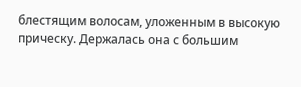блестящим волосам, уложенным в высокую прическу. Держалась она с большим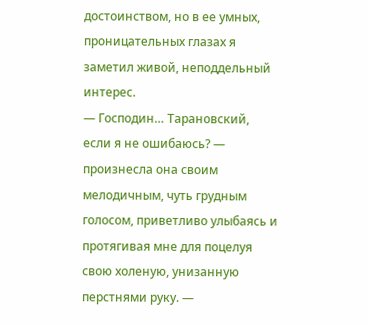достоинством, но в ее умных, проницательных глазах я заметил живой, неподдельный интерес.
— Господин… Тарановский, если я не ошибаюсь? — произнесла она своим мелодичным, чуть грудным голосом, приветливо улыбаясь и протягивая мне для поцелуя свою холеную, унизанную перстнями руку. —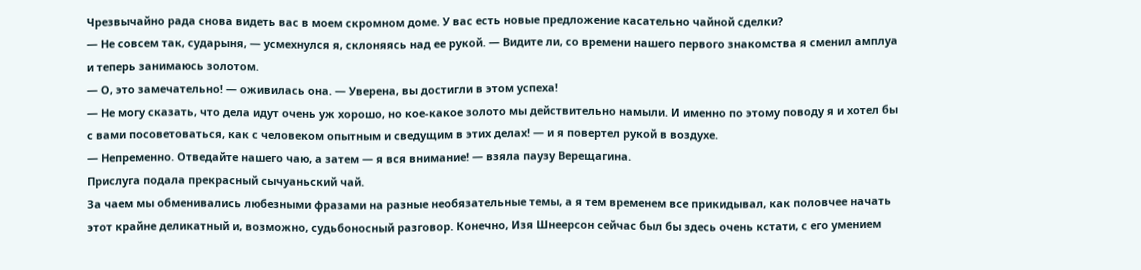Чрезвычайно рада снова видеть вас в моем скромном доме. У вас есть новые предложение касательно чайной сделки?
— Не совсем так, сударыня, — усмехнулся я, склоняясь над ее рукой. — Видите ли, со времени нашего первого знакомства я сменил амплуа и теперь занимаюсь золотом.
— О, это замечательно! — оживилась она. — Уверена, вы достигли в этом успеха!
— Не могу сказать, что дела идут очень уж хорошо, но кое-какое золото мы действительно намыли. И именно по этому поводу я и хотел бы с вами посоветоваться, как с человеком опытным и сведущим в этих делах! — и я повертел рукой в воздухе.
— Непременно. Отведайте нашего чаю, а затем — я вся внимание! — взяла паузу Верещагина.
Прислуга подала прекрасный сычуаньский чай.
За чаем мы обменивались любезными фразами на разные необязательные темы, а я тем временем все прикидывал, как половчее начать этот крайне деликатный и, возможно, судьбоносный разговор. Конечно, Изя Шнеерсон сейчас был бы здесь очень кстати, с его умением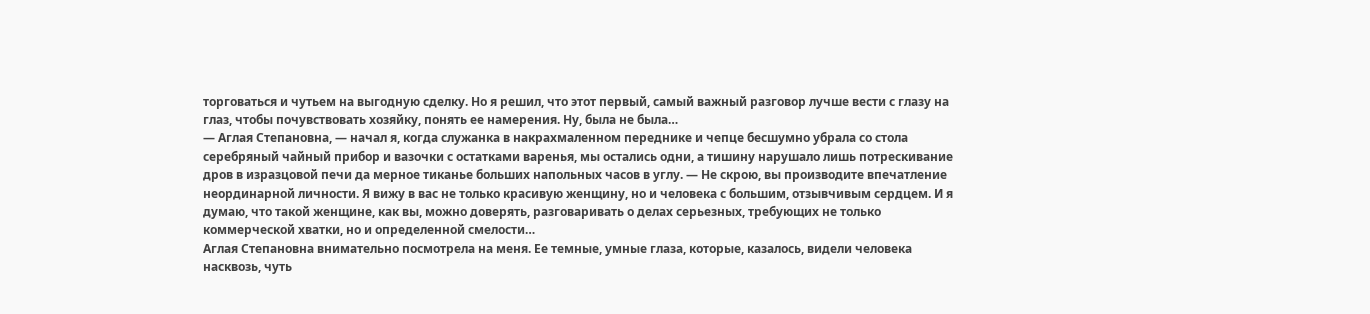торговаться и чутьем на выгодную сделку. Но я решил, что этот первый, самый важный разговор лучше вести с глазу на глаз, чтобы почувствовать хозяйку, понять ее намерения. Ну, была не была…
— Аглая Степановна, — начал я, когда служанка в накрахмаленном переднике и чепце бесшумно убрала со стола серебряный чайный прибор и вазочки с остатками варенья, мы остались одни, а тишину нарушало лишь потрескивание дров в изразцовой печи да мерное тиканье больших напольных часов в углу. — Не скрою, вы производите впечатление неординарной личности. Я вижу в вас не только красивую женщину, но и человека с большим, отзывчивым сердцем. И я думаю, что такой женщине, как вы, можно доверять, разговаривать о делах серьезных, требующих не только коммерческой хватки, но и определенной смелости…
Аглая Степановна внимательно посмотрела на меня. Ее темные, умные глаза, которые, казалось, видели человека насквозь, чуть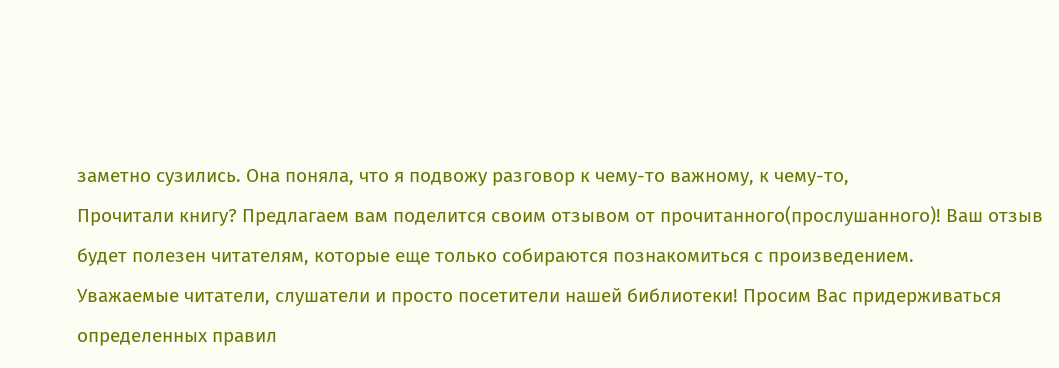заметно сузились. Она поняла, что я подвожу разговор к чему-то важному, к чему-то,
Прочитали книгу? Предлагаем вам поделится своим отзывом от прочитанного(прослушанного)! Ваш отзыв будет полезен читателям, которые еще только собираются познакомиться с произведением.
Уважаемые читатели, слушатели и просто посетители нашей библиотеки! Просим Вас придерживаться определенных правил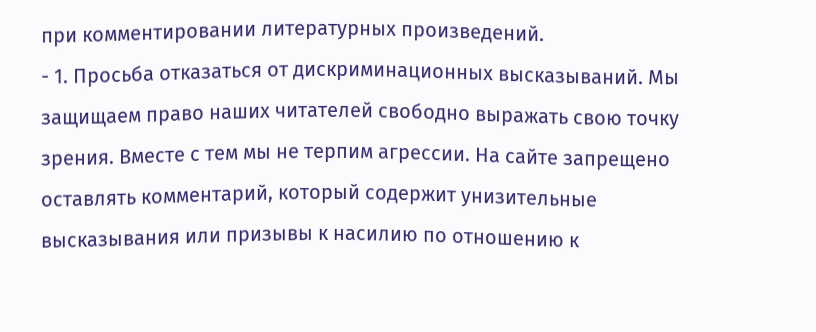при комментировании литературных произведений.
- 1. Просьба отказаться от дискриминационных высказываний. Мы защищаем право наших читателей свободно выражать свою точку зрения. Вместе с тем мы не терпим агрессии. На сайте запрещено оставлять комментарий, который содержит унизительные высказывания или призывы к насилию по отношению к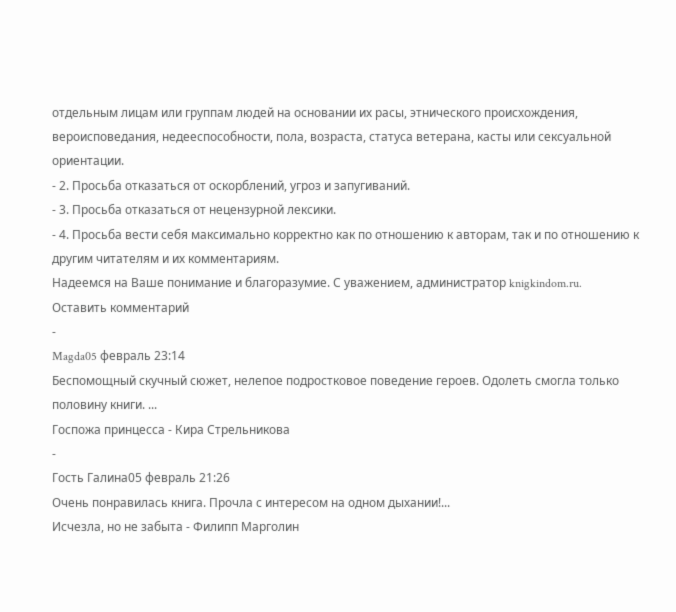отдельным лицам или группам людей на основании их расы, этнического происхождения, вероисповедания, недееспособности, пола, возраста, статуса ветерана, касты или сексуальной ориентации.
- 2. Просьба отказаться от оскорблений, угроз и запугиваний.
- 3. Просьба отказаться от нецензурной лексики.
- 4. Просьба вести себя максимально корректно как по отношению к авторам, так и по отношению к другим читателям и их комментариям.
Надеемся на Ваше понимание и благоразумие. С уважением, администратор knigkindom.ru.
Оставить комментарий
-
Magda05 февраль 23:14
Беспомощный скучный сюжет, нелепое подростковое поведение героев. Одолеть смогла только половину книги. ...
Госпожа принцесса - Кира Стрельникова
-
Гость Галина05 февраль 21:26
Очень понравилась книга. Прочла с интересом на одном дыхании!...
Исчезла, но не забыта - Филипп Марголин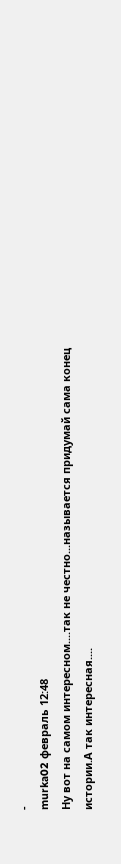-
murka02 февраль 12:48
Ну вот на самом интересном....так не честно...называется придумай сама конец истории.А так интересная....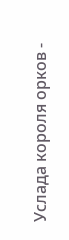Услада короля орков -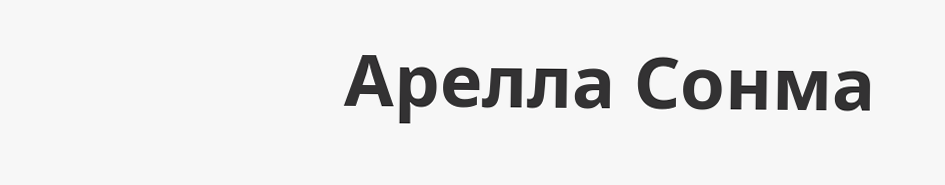Арелла Сонма